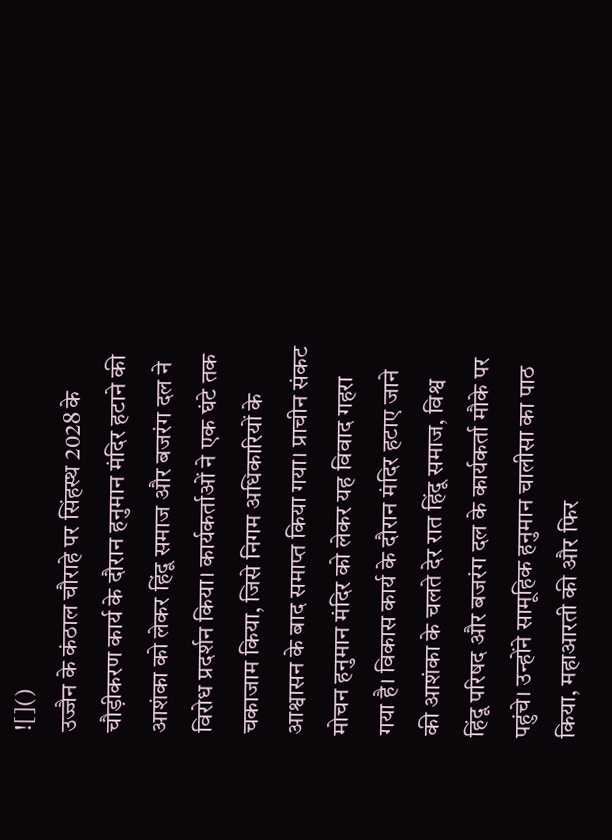![]()
उज्जैन के कंठाल चौराहे पर सिंहस्थ 2028 के चौड़ीकरण कार्य के दौरान हनुमान मंदिर हटाने की आशंका को लेकर हिंदू समाज और बजरंग दल ने विरोध प्रदर्शन किया। कार्यकर्ताओं ने एक घंटे तक चकाजाम किया, जिसे निगम अधिकारियों के आश्वासन के बाद समाप्त किया गया। प्राचीन संकट मोचन हनुमान मंदिर को लेकर यह विवाद गहरा गया है। विकास कार्य के दौरान मंदिर हटाए जाने की आशंका के चलते देर रात हिंदू समाज, विश्व हिंदू परिषद और बजरंग दल के कार्यकर्ता मौके पर पहुंचे। उन्होंने सामूहिक हनुमान चालीसा का पाठ किया, महाआरती की और फिर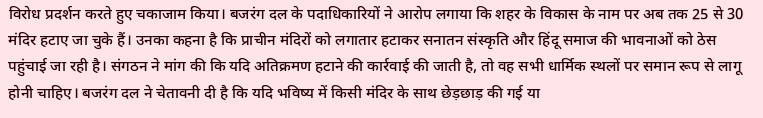विरोध प्रदर्शन करते हुए चकाजाम किया। बजरंग दल के पदाधिकारियों ने आरोप लगाया कि शहर के विकास के नाम पर अब तक 25 से 30 मंदिर हटाए जा चुके हैं। उनका कहना है कि प्राचीन मंदिरों को लगातार हटाकर सनातन संस्कृति और हिंदू समाज की भावनाओं को ठेस पहुंचाई जा रही है। संगठन ने मांग की कि यदि अतिक्रमण हटाने की कार्रवाई की जाती है, तो वह सभी धार्मिक स्थलों पर समान रूप से लागू होनी चाहिए। बजरंग दल ने चेतावनी दी है कि यदि भविष्य में किसी मंदिर के साथ छेड़छाड़ की गई या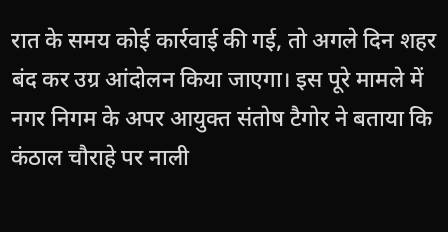रात के समय कोई कार्रवाई की गई, तो अगले दिन शहर बंद कर उग्र आंदोलन किया जाएगा। इस पूरे मामले में नगर निगम के अपर आयुक्त संतोष टैगोर ने बताया कि कंठाल चौराहे पर नाली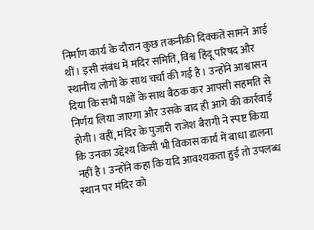निर्माण कार्य के दौरान कुछ तकनीकी दिक्कतें सामने आई थीं। इसी संबंध में मंदिर समिति, विश्व हिंदू परिषद और स्थानीय लोगों के साथ चर्चा की गई है। उन्होंने आश्वासन दिया कि सभी पक्षों के साथ बैठक कर आपसी सहमति से निर्णय लिया जाएगा और उसके बाद ही आगे की कार्रवाई होगी। वहीं, मंदिर के पुजारी राजेश बैरागी ने स्पष्ट किया कि उनका उद्देश्य किसी भी विकास कार्य में बाधा डालना नहीं है। उन्होंने कहा कि यदि आवश्यकता हुई तो उपलब्ध स्थान पर मंदिर को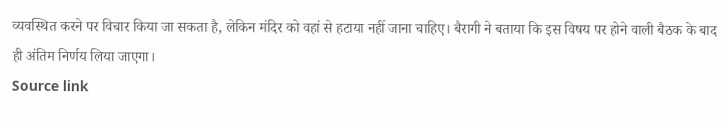व्यवस्थित करने पर विचार किया जा सकता है, लेकिन मंदिर को वहां से हटाया नहीं जाना चाहिए। बैरागी ने बताया कि इस विषय पर होने वाली बैठक के बाद ही अंतिम निर्णय लिया जाएगा।
Source link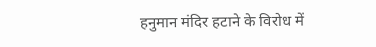हनुमान मंदिर हटाने के विरोध में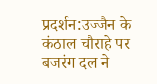प्रदर्शन:उज्जैन के कंठाल चौराहे पर बजरंग दल ने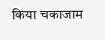किया चकाजाम